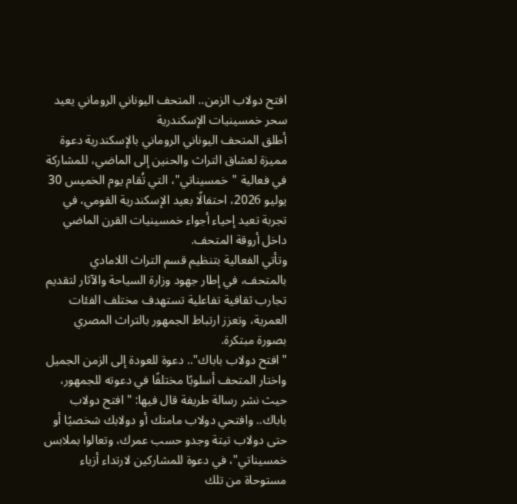افتح دولاب الزمن.. المتحف اليوناني الروماني يعيد سحر خمسينيات الإسكندرية
أطلق المتحف اليوناني الروماني بالإسكندرية دعوة مميزة لعشاق التراث والحنين إلى الماضي، للمشاركة في فعالية "خمسيناتي"، التي تُقام يوم الخميس 30 يوليو 2026، احتفالًا بعيد الإسكندرية القومي، في تجربة تعيد إحياء أجواء خمسينيات القرن الماضي داخل أروقة المتحف.
وتأتي الفعالية بتنظيم قسم التراث اللامادي بالمتحف، في إطار جهود وزارة السياحة والآثار لتقديم تجارب ثقافية تفاعلية تستهدف مختلف الفئات العمرية، وتعزز ارتباط الجمهور بالتراث المصري بصورة مبتكرة.
"افتح دولاب باباك".. دعوة للعودة إلى الزمن الجميل
واختار المتحف أسلوبًا مختلفًا في دعوته للجمهور، حيث نشر رسالة طريفة قال فيها: "افتح دولاب باباك.. وافتحي دولاب مامتك أو دولابك شخصيًا أو حتى دولاب تيتة وجدو حسب عمرك، وتعالوا بملابس خمسيناتي"، في دعوة للمشاركين لارتداء أزياء مستوحاة من تلك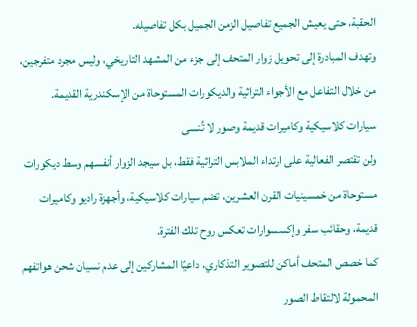الحقبة، حتى يعيش الجميع تفاصيل الزمن الجميل بكل تفاصيله.
وتهدف المبادرة إلى تحويل زوار المتحف إلى جزء من المشهد التاريخي، وليس مجرد متفرجين، من خلال التفاعل مع الأجواء التراثية والديكورات المستوحاة من الإسكندرية القديمة.
سيارات كلاسيكية وكاميرات قديمة وصور لا تُنسى
ولن تقتصر الفعالية على ارتداء الملابس التراثية فقط، بل سيجد الزوار أنفسهم وسط ديكورات مستوحاة من خمسينيات القرن العشرين، تضم سيارات كلاسيكية، وأجهزة راديو وكاميرات قديمة، وحقائب سفر وإكسسوارات تعكس روح تلك الفترة.
كما خصص المتحف أماكن للتصوير التذكاري، داعيًا المشاركين إلى عدم نسيان شحن هواتفهم المحمولة لالتقاط الصور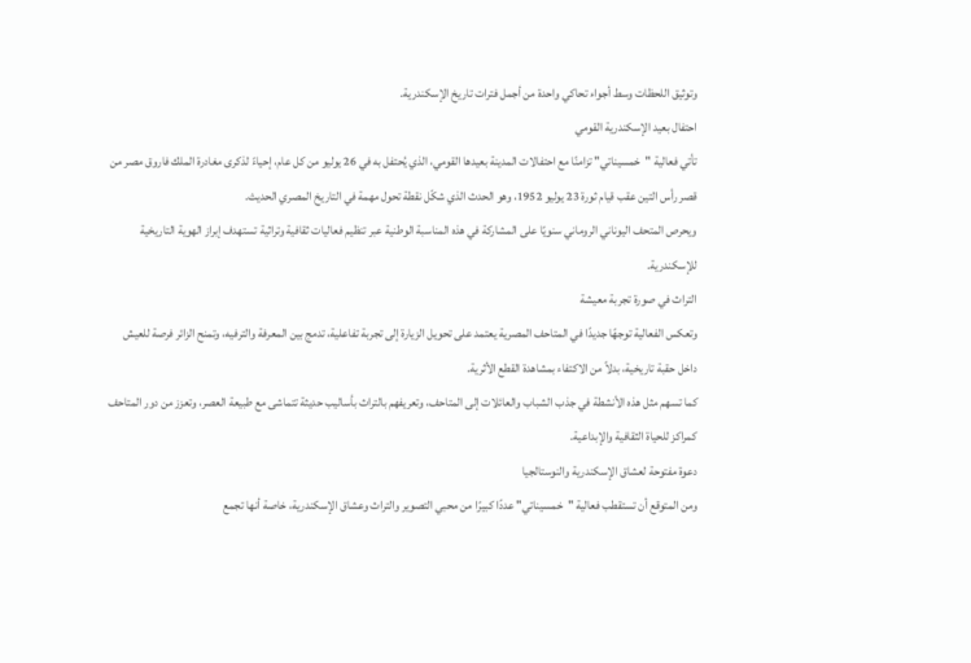وتوثيق اللحظات وسط أجواء تحاكي واحدة من أجمل فترات تاريخ الإسكندرية.
احتفال بعيد الإسكندرية القومي
تأتي فعالية "خمسيناتي" تزامنًا مع احتفالات المدينة بعيدها القومي، الذي يُحتفل به في 26 يوليو من كل عام، إحياءً لذكرى مغادرة الملك فاروق مصر من قصر رأس التين عقب قيام ثورة 23 يوليو 1952، وهو الحدث الذي شكّل نقطة تحول مهمة في التاريخ المصري الحديث.
ويحرص المتحف اليوناني الروماني سنويًا على المشاركة في هذه المناسبة الوطنية عبر تنظيم فعاليات ثقافية وتراثية تستهدف إبراز الهوية التاريخية للإسكندرية.
التراث في صورة تجربة معيشة
وتعكس الفعالية توجهًا جديدًا في المتاحف المصرية يعتمد على تحويل الزيارة إلى تجربة تفاعلية، تدمج بين المعرفة والترفيه، وتمنح الزائر فرصة للعيش داخل حقبة تاريخية، بدلاً من الاكتفاء بمشاهدة القطع الأثرية.
كما تسهم مثل هذه الأنشطة في جذب الشباب والعائلات إلى المتاحف، وتعريفهم بالتراث بأساليب حديثة تتماشى مع طبيعة العصر، وتعزز من دور المتاحف كمراكز للحياة الثقافية والإبداعية.
دعوة مفتوحة لعشاق الإسكندرية والنوستالجيا
ومن المتوقع أن تستقطب فعالية "خمسيناتي" عددًا كبيرًا من محبي التصوير والتراث وعشاق الإسكندرية، خاصة أنها تجمع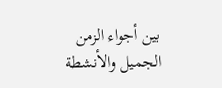بين أجواء الزمن الجميل والأنشطة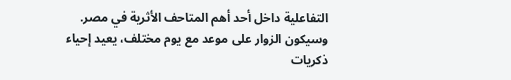التفاعلية داخل أحد أهم المتاحف الأثرية في مصر.
وسيكون الزوار على موعد مع يوم مختلف، يعيد إحياء ذكريات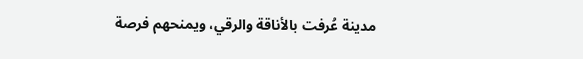مدينة عُرفت بالأناقة والرقي، ويمنحهم فرصة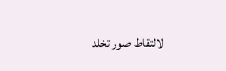لالتقاط صور تخلد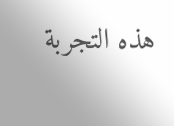هذه التجربة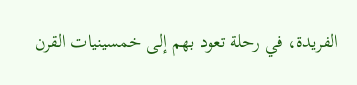الفريدة، في رحلة تعود بهم إلى خمسينيات القرن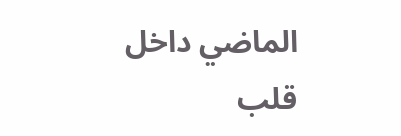الماضي داخل قلب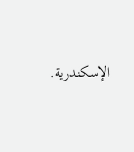الإسكندرية.